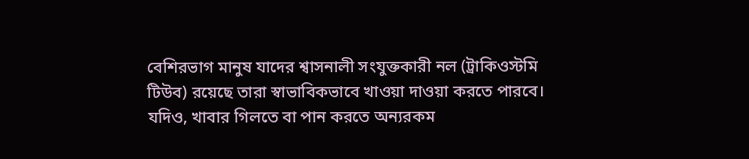বেশিরভাগ মানুষ যাদের শ্বাসনালী সংযুক্তকারী নল (ট্রাকিওস্টমি টিউব) রয়েছে তারা স্বাভাবিকভাবে খাওয়া দাওয়া করতে পারবে। যদিও, খাবার গিলতে বা পান করতে অন্যরকম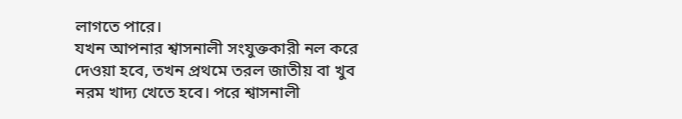লাগতে পারে।
যখন আপনার শ্বাসনালী সংযুক্তকারী নল করে দেওয়া হবে, তখন প্রথমে তরল জাতীয় বা খুব নরম খাদ্য খেতে হবে। পরে শ্বাসনালী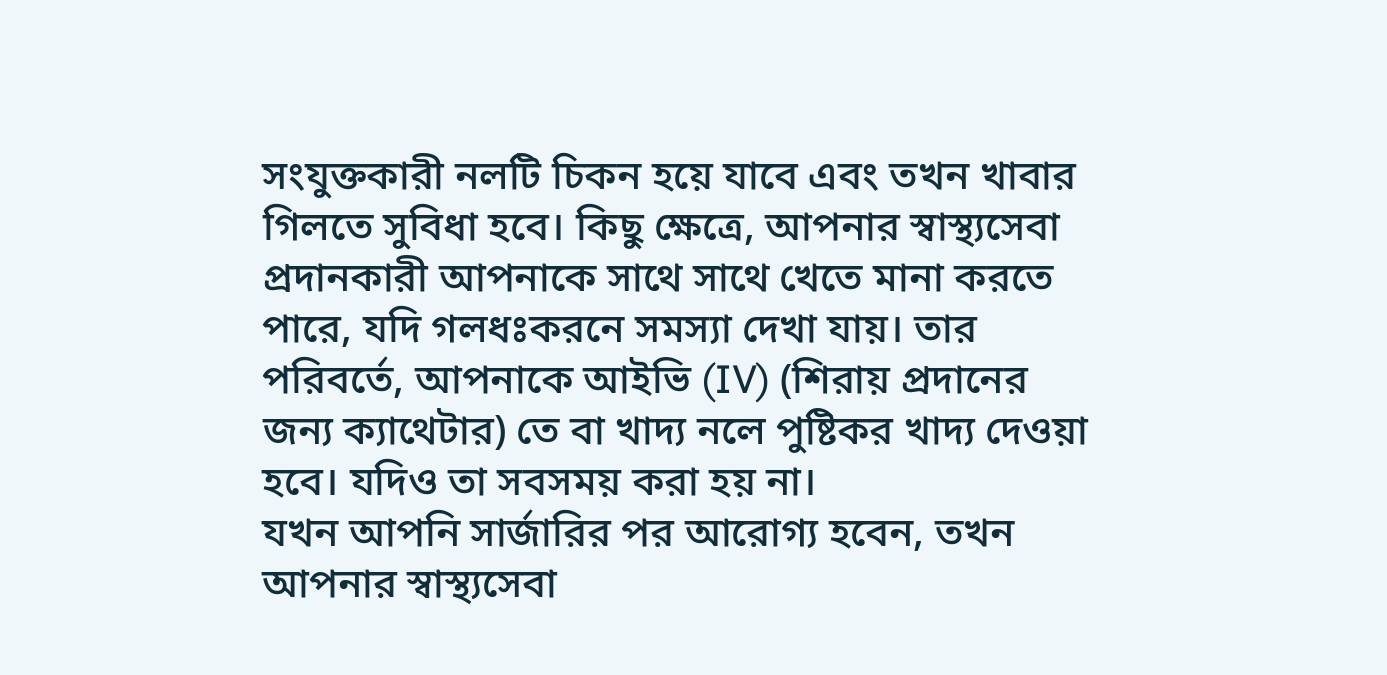সংযুক্তকারী নলটি চিকন হয়ে যাবে এবং তখন খাবার গিলতে সুবিধা হবে। কিছু ক্ষেত্রে, আপনার স্বাস্থ্যসেবা প্রদানকারী আপনাকে সাথে সাথে খেতে মানা করতে পারে, যদি গলধঃকরনে সমস্যা দেখা যায়। তার পরিবর্তে, আপনাকে আইভি (IV) (শিরায় প্রদানের জন্য ক্যাথেটার) তে বা খাদ্য নলে পুষ্টিকর খাদ্য দেওয়া হবে। যদিও তা সবসময় করা হয় না।
যখন আপনি সার্জারির পর আরোগ্য হবেন, তখন আপনার স্বাস্থ্যসেবা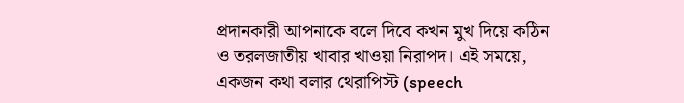প্রদানকারী আপনাকে বলে দিবে কখন মুখ দিয়ে কঠিন ও তরলজাতীয় খাবার খাওয়া নিরাপদ। এই সময়ে, একজন কথা বলার থেরাপিস্ট (speech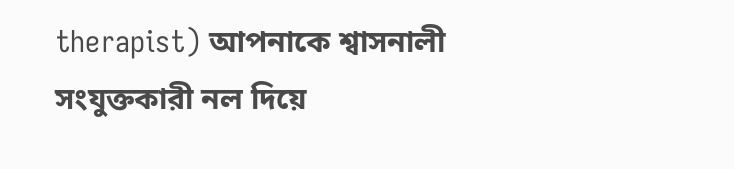therapist) আপনাকে শ্বাসনালী সংযুক্তকারী নল দিয়ে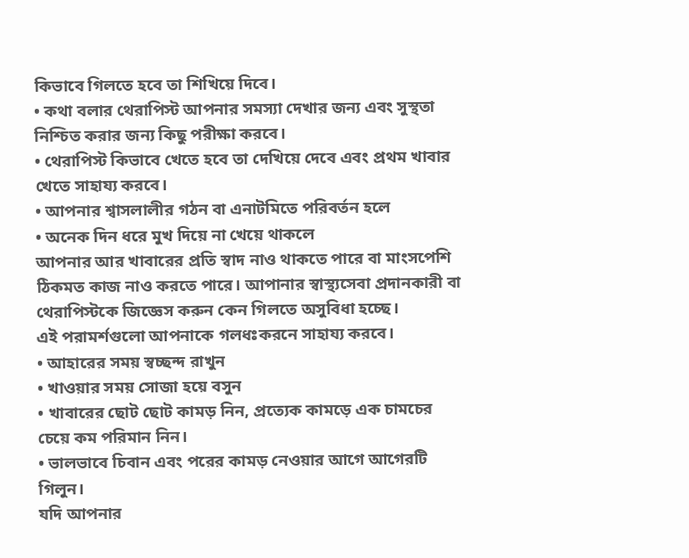কিভাবে গিলতে হবে তা শিখিয়ে দিবে।
• কথা বলার থেরাপিস্ট আপনার সমস্যা দেখার জন্য এবং সুস্থতা নিশ্চিত করার জন্য কিছু পরীক্ষা করবে।
• থেরাপিস্ট কিভাবে খেতে হবে তা দেখিয়ে দেবে এবং প্রথম খাবার খেতে সাহায্য করবে।
• আপনার শ্বাসলালীর গঠন বা এনাটমিতে পরিবর্তন হলে
• অনেক দিন ধরে মুখ দিয়ে না খেয়ে থাকলে
আপনার আর খাবারের প্রতি স্বাদ নাও থাকতে পারে বা মাংসপেশি ঠিকমত কাজ নাও করতে পারে। আপানার স্বাস্থ্যসেবা প্রদানকারী বা থেরাপিস্টকে জিজ্ঞেস করুন কেন গিলতে অসুবিধা হচ্ছে।
এই পরামর্শগুলো আপনাকে গলধঃকরনে সাহায্য করবে।
• আহারের সময় স্বচ্ছন্দ রাখুন
• খাওয়ার সময় সোজা হয়ে বসুন
• খাবারের ছোট ছোট কামড় নিন, প্রত্যেক কামড়ে এক চামচের চেয়ে কম পরিমান নিন।
• ভালভাবে চিবান এবং পরের কামড় নেওয়ার আগে আগেরটি গিলুন।
যদি আপনার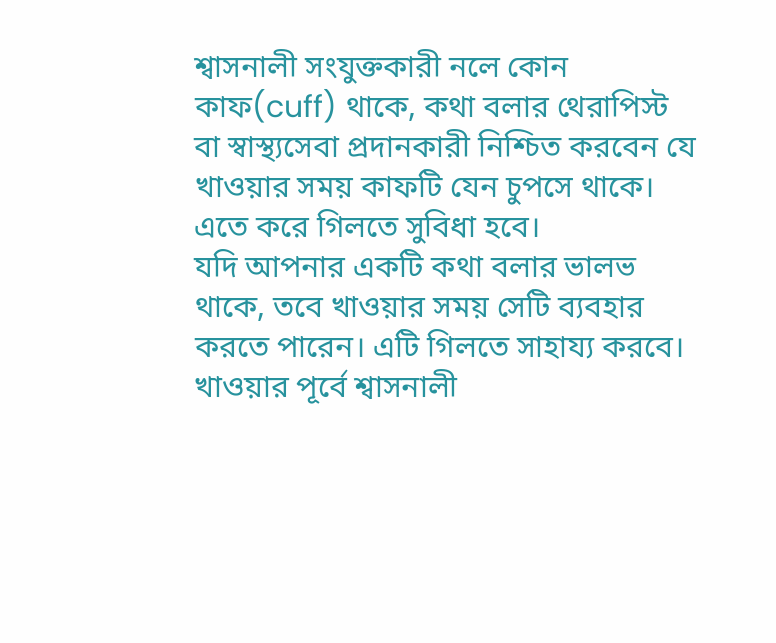শ্বাসনালী সংযুক্তকারী নলে কোন কাফ(cuff) থাকে, কথা বলার থেরাপিস্ট বা স্বাস্থ্যসেবা প্রদানকারী নিশ্চিত করবেন যে খাওয়ার সময় কাফটি যেন চুপসে থাকে। এতে করে গিলতে সুবিধা হবে।
যদি আপনার একটি কথা বলার ভালভ থাকে, তবে খাওয়ার সময় সেটি ব্যবহার করতে পারেন। এটি গিলতে সাহায্য করবে।
খাওয়ার পূর্বে শ্বাসনালী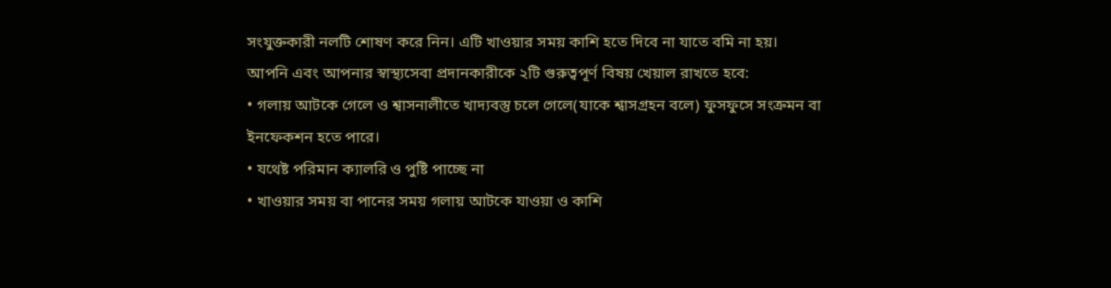সংযুক্তকারী নলটি শোষণ করে নিন। এটি খাওয়ার সময় কাশি হতে দিবে না যাতে বমি না হয়।
আপনি এবং আপনার স্বাস্থ্যসেবা প্রদানকারীকে ২টি গুরুত্বপূর্ণ বিষয় খেয়াল রাখতে হবে:
• গলায় আটকে গেলে ও শ্বাসনালীতে খাদ্যবস্তু চলে গেলে(যাকে শ্বাসগ্রহন বলে) ফুসফুসে সংক্রমন বা ইনফেকশন হতে পারে।
• যথেষ্ট পরিমান ক্যালরি ও পুষ্টি পাচ্ছে না
• খাওয়ার সময় বা পানের সময় গলায় আটকে যাওয়া ও কাশি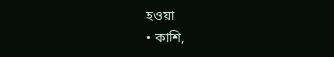হওয়া
• কাশি,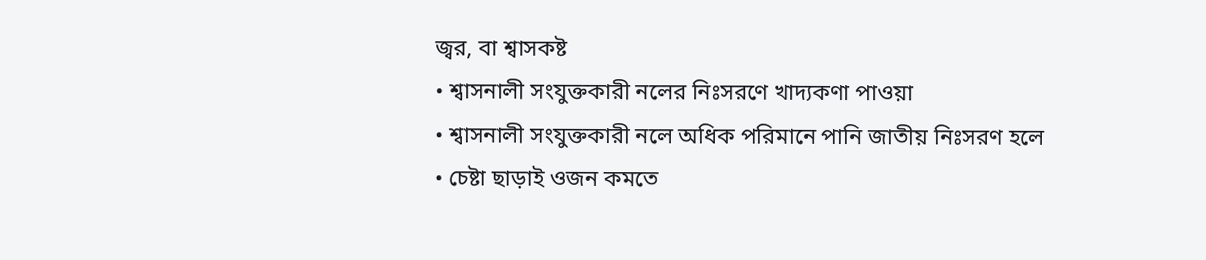জ্বর, বা শ্বাসকষ্ট
• শ্বাসনালী সংযুক্তকারী নলের নিঃসরণে খাদ্যকণা পাওয়া
• শ্বাসনালী সংযুক্তকারী নলে অধিক পরিমানে পানি জাতীয় নিঃসরণ হলে
• চেষ্টা ছাড়াই ওজন কমতে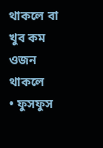থাকলে বা খুব কম ওজন থাকলে
• ফুসফুস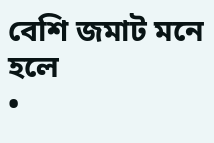বেশি জমাট মনে হলে
•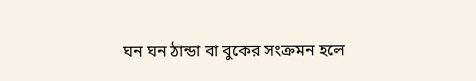ঘন ঘন ঠান্ডা বা বুকের সংক্রমন হলে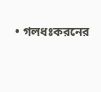• গলধঃকরনের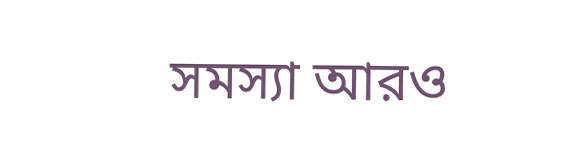সমস্যা আরও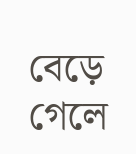বেড়ে গেলে